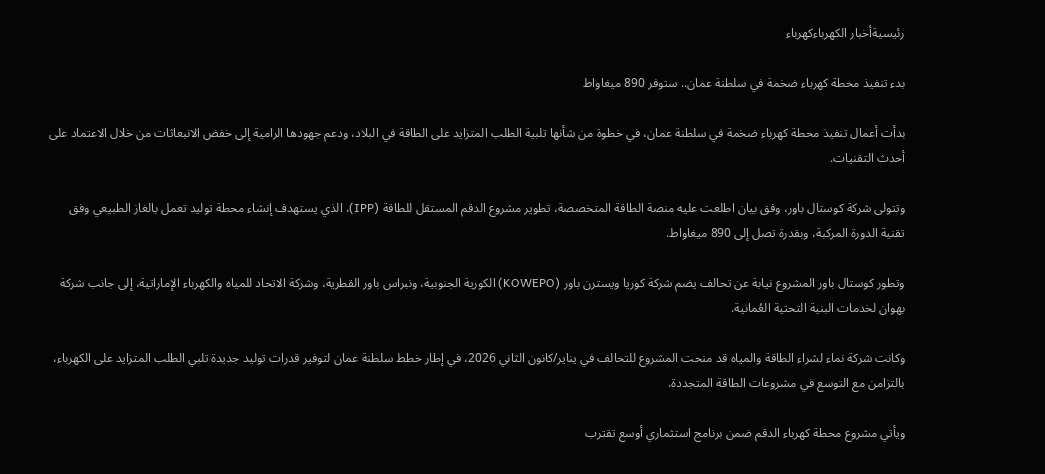رئيسيةأخبار الكهرباءكهرباء

بدء تنفيذ محطة كهرباء ضخمة في سلطنة عمان.. ستوفر 890 ميغاواط

بدأت أعمال تنفيذ محطة كهرباء ضخمة في سلطنة عمان، في خطوة من شأنها تلبية الطلب المتزايد على الطاقة في البلاد، ودعم جهودها الرامية إلى خفض الانبعاثات من خلال الاعتماد على أحدث التقنيات.

وتتولى شركة كوستال باور، وفق بيان اطلعت عليه منصة الطاقة المتخصصة، تطوير مشروع الدقم المستقل للطاقة (IPP)، الذي يستهدف إنشاء محطة توليد تعمل بالغاز الطبيعي وفق تقنية الدورة المركبة، وبقدرة تصل إلى 890 ميغاواط.

وتطور كوستال باور المشروع نيابة عن تحالف يضم شركة كوريا ويسترن باور (KOWEPO) الكورية الجنوبية، ونبراس باور القطرية، وشركة الاتحاد للمياه والكهرباء الإماراتية، إلى جانب شركة بهوان لخدمات البنية التحتية العُمانية.

وكانت شركة نماء لشراء الطاقة والمياه قد منحت المشروع للتحالف في يناير/كانون الثاني 2026، في إطار خطط سلطنة عمان لتوفير قدرات توليد جديدة تلبي الطلب المتزايد على الكهرباء، بالتزامن مع التوسع في مشروعات الطاقة المتجددة.

ويأتي مشروع محطة كهرباء الدقم ضمن برنامج استثماري أوسع تقترب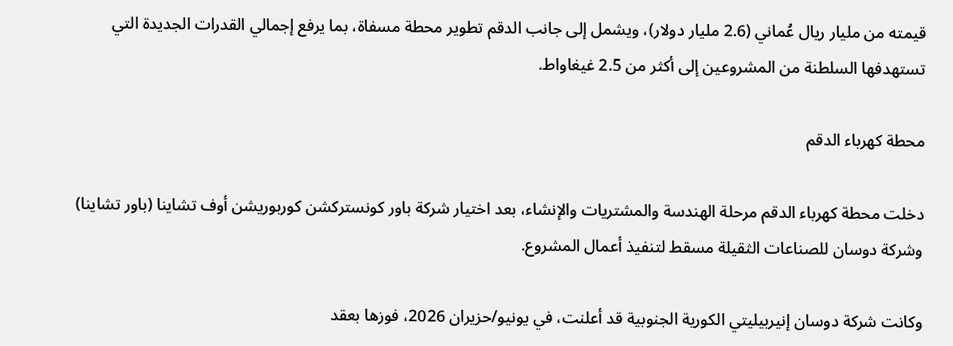قيمته من مليار ريال عُماني (2.6 مليار دولار)، ويشمل إلى جانب الدقم تطوير محطة مسفاة، بما يرفع إجمالي القدرات الجديدة التي تستهدفها السلطنة من المشروعين إلى أكثر من 2.5 غيغاواط.

محطة كهرباء الدقم

دخلت محطة كهرباء الدقم مرحلة الهندسة والمشتريات والإنشاء، بعد اختيار شركة باور كونستركشن كوربوريشن أوف تشاينا (باور تشاينا) وشركة دوسان للصناعات الثقيلة مسقط لتنفيذ أعمال المشروع.

وكانت شركة دوسان إنيربيليتي الكورية الجنوبية قد أعلنت، في يونيو/حزيران 2026، فوزها بعقد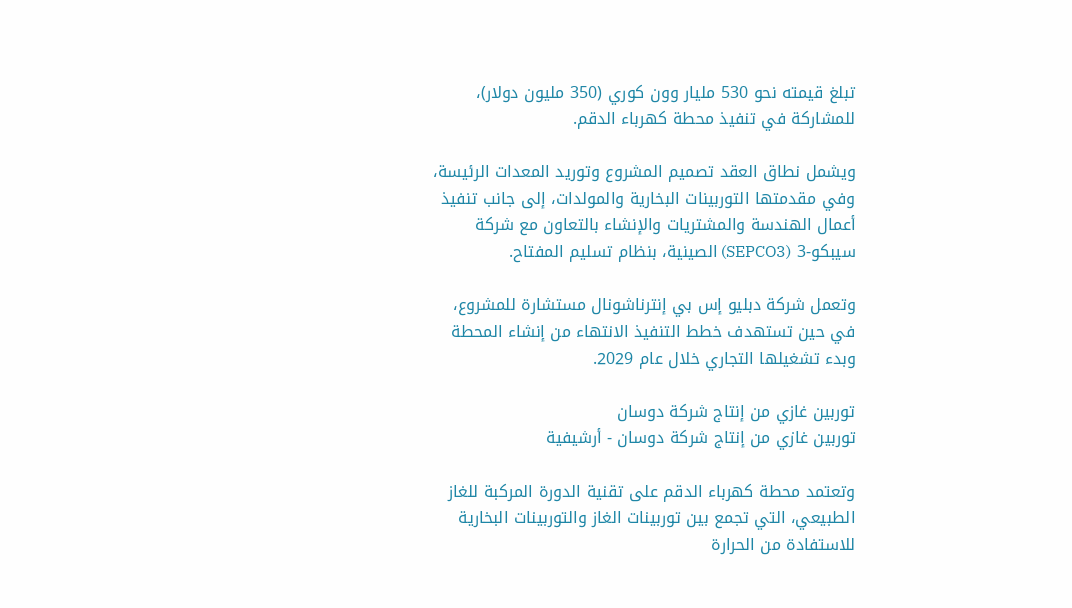تبلغ قيمته نحو 530 مليار وون كوري (350 مليون دولار)، للمشاركة في تنفيذ محطة كهرباء الدقم.

ويشمل نطاق العقد تصميم المشروع وتوريد المعدات الرئيسة، وفي مقدمتها التوربينات البخارية والمولدات، إلى جانب تنفيذ أعمال الهندسة والمشتريات والإنشاء بالتعاون مع شركة سيبكو-3 (SEPCO3) الصينية، بنظام تسليم المفتاح.

وتعمل شركة دبليو إس بي إنترناشونال مستشارة للمشروع، في حين تستهدف خطط التنفيذ الانتهاء من إنشاء المحطة وبدء تشغيلها التجاري خلال عام 2029.

توربين غازي من إنتاج شركة دوسان
توربين غازي من إنتاج شركة دوسان - أرشيفية

وتعتمد محطة كهرباء الدقم على تقنية الدورة المركبة للغاز الطبيعي، التي تجمع بين توربينات الغاز والتوربينات البخارية للاستفادة من الحرارة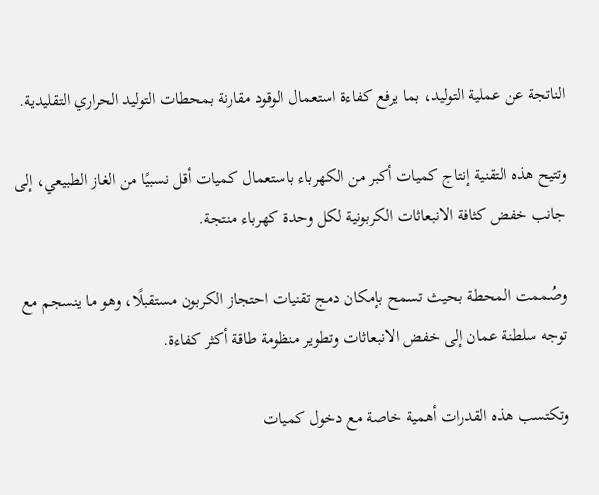الناتجة عن عملية التوليد، بما يرفع كفاءة استعمال الوقود مقارنة بمحطات التوليد الحراري التقليدية.

وتتيح هذه التقنية إنتاج كميات أكبر من الكهرباء باستعمال كميات أقل نسبيًا من الغاز الطبيعي، إلى جانب خفض كثافة الانبعاثات الكربونية لكل وحدة كهرباء منتجة.

وصُممت المحطة بحيث تسمح بإمكان دمج تقنيات احتجاز الكربون مستقبلًا، وهو ما ينسجم مع توجه سلطنة عمان إلى خفض الانبعاثات وتطوير منظومة طاقة أكثر كفاءة.

وتكتسب هذه القدرات أهمية خاصة مع دخول كميات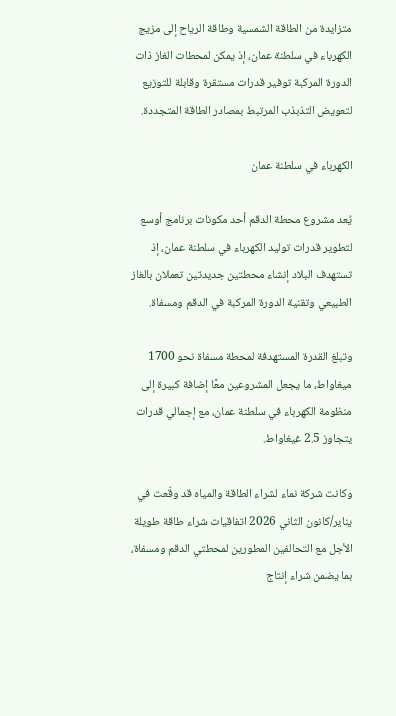متزايدة من الطاقة الشمسية وطاقة الرياح إلى مزيج الكهرباء في سلطنة عمان، إذ يمكن لمحطات الغاز ذات الدورة المركبة توفير قدرات مستقرة وقابلة للتوزيع لتعويض التذبذب المرتبط بمصادر الطاقة المتجددة.

الكهرباء في سلطنة عمان

يُعد مشروع محطة الدقم أحد مكونات برنامج أوسع لتطوير قدرات توليد الكهرباء في سلطنة عمان، إذ تستهدف البلاد إنشاء محطتين جديدتين تعملان بالغاز الطبيعي وتقنية الدورة المركبة في الدقم ومسفاة.

وتبلغ القدرة المستهدفة لمحطة مسفاة نحو 1700 ميغاواط، ما يجعل المشروعين معًا إضافة كبيرة إلى منظومة الكهرباء في سلطنة عمان، مع إجمالي قدرات يتجاوز 2.5 غيغاواط.

وكانت شركة نماء لشراء الطاقة والمياه قد وقّعت في يناير/كانون الثاني 2026 اتفاقيات شراء طاقة طويلة الأجل مع التحالفين المطورين لمحطتي الدقم ومسفاة، بما يضمن شراء إنتاج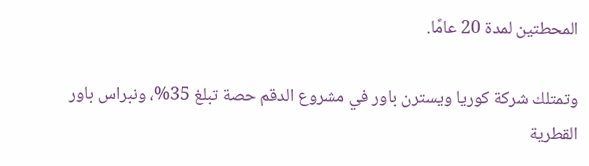المحطتين لمدة 20 عامًا.

وتمتلك شركة كوريا ويسترن باور في مشروع الدقم حصة تبلغ 35%، ونبراس باور القطرية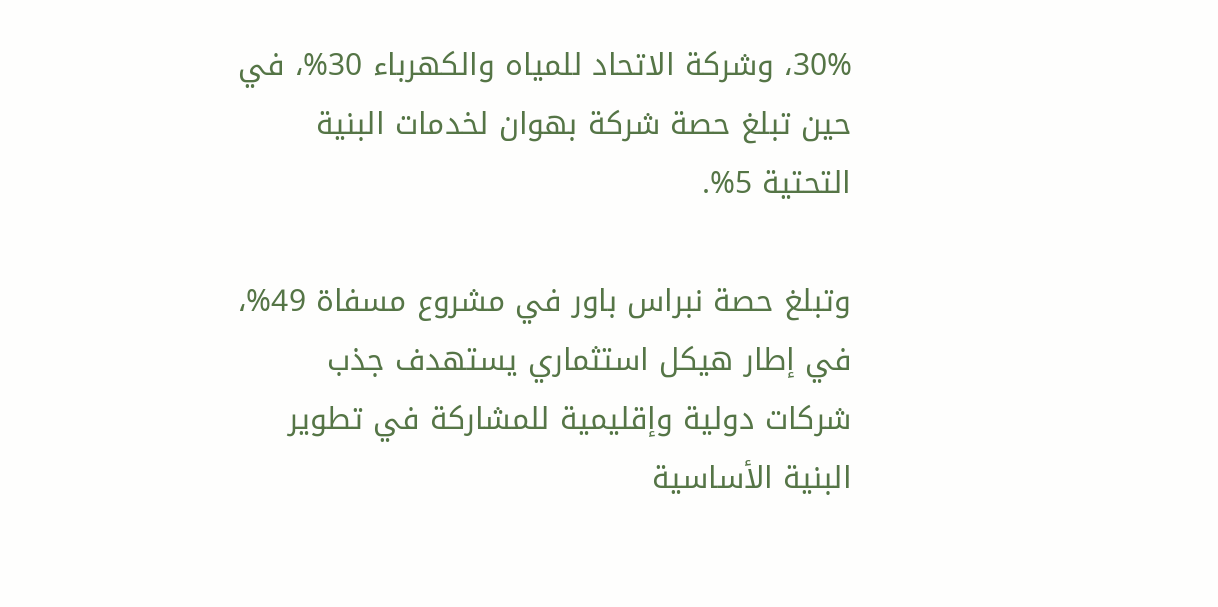30%، وشركة الاتحاد للمياه والكهرباء 30%، في حين تبلغ حصة شركة بهوان لخدمات البنية التحتية 5%.

وتبلغ حصة نبراس باور في مشروع مسفاة 49%، في إطار هيكل استثماري يستهدف جذب شركات دولية وإقليمية للمشاركة في تطوير البنية الأساسية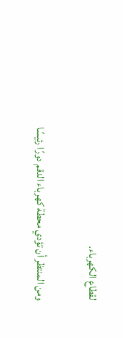لقطاع الكهرباء.

ومن المنتظر أن تؤدي محطة كهرباء الدقم دورًا رئيسًا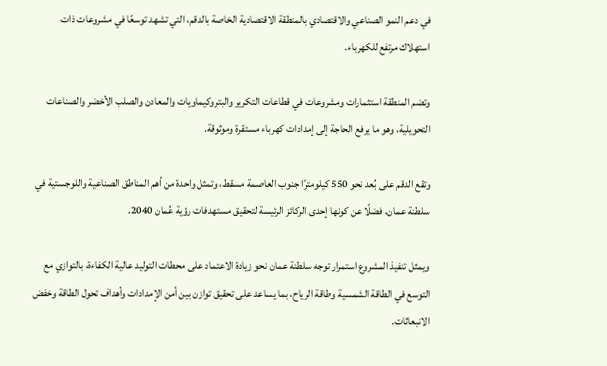في دعم النمو الصناعي والاقتصادي بالمنطقة الاقتصادية الخاصة بالدقم، التي تشهد توسعًا في مشروعات ذات استهلاك مرتفع للكهرباء.

وتضم المنطقة استثمارات ومشروعات في قطاعات التكرير والبتروكيماويات والمعادن والصلب الأخضر والصناعات التحويلية، وهو ما يرفع الحاجة إلى إمدادات كهرباء مستقرة وموثوقة.

وتقع الدقم على بُعد نحو 550 كيلومترًا جنوب العاصمة مسقط، وتمثل واحدة من أهم المناطق الصناعية واللوجستية في سلطنة عمان، فضلًا عن كونها إحدى الركائز الرئيسة لتحقيق مستهدفات رؤية عُمان 2040.

ويمثل تنفيذ المشروع استمرار توجه سلطنة عمان نحو زيادة الاعتماد على محطات التوليد عالية الكفاءة، بالتوازي مع التوسع في الطاقة الشمسية وطاقة الرياح، بما يساعد على تحقيق توازن بين أمن الإمدادات وأهداف تحول الطاقة وخفض الانبعاثات.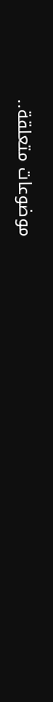موضوعات متعلقة..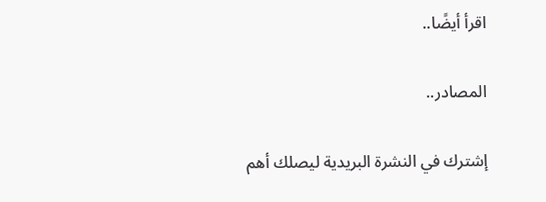اقرأ أيضًا..

المصادر..

إشترك في النشرة البريدية ليصلك أهم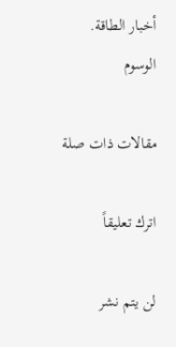أخبار الطاقة.
الوسوم

مقالات ذات صلة

اترك تعليقاً

لن يتم نشر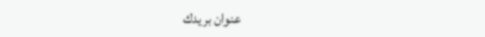عنوان بريدك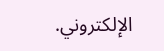الإلكتروني.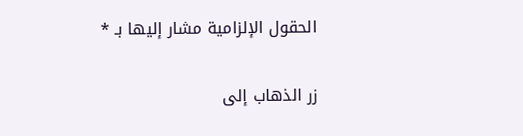الحقول الإلزامية مشار إليها بـ *

زر الذهاب إلى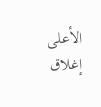الأعلى
إغلاق